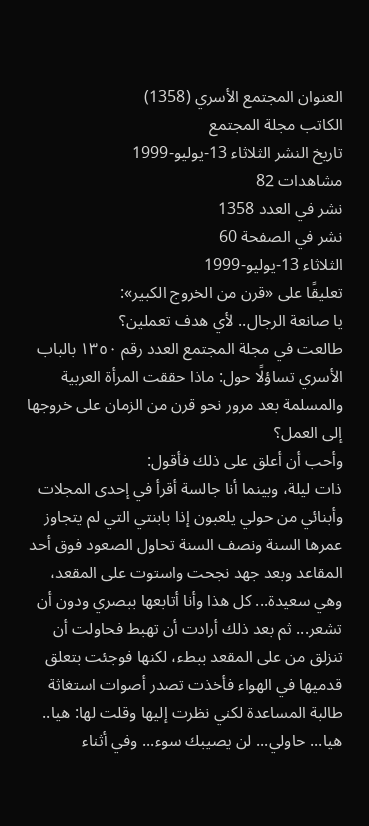العنوان المجتمع الأسري (1358)
الكاتب مجلة المجتمع
تاريخ النشر الثلاثاء 13-يوليو-1999
مشاهدات 82
نشر في العدد 1358
نشر في الصفحة 60
الثلاثاء 13-يوليو-1999
تعليقًا على «قرن من الخروج الكبير»:
يا صانعة الرجال.. لأي هدف تعملين؟
طالعت في مجلة المجتمع العدد رقم ١٣٥٠ بالباب الأسري تساؤلًا حول: ماذا حققت المرأة العربية والمسلمة بعد مرور نحو قرن من الزمان على خروجها إلى العمل؟
وأحب أن أعلق على ذلك فأقول:
ذات ليلة، وبينما أنا جالسة أقرأ في إحدى المجلات وأبنائي من حولي يلعبون إذا بابنتي التي لم يتجاوز عمرها السنة ونصف السنة تحاول الصعود فوق أحد المقاعد وبعد جهد نجحت واستوت على المقعد، وهي سعيدة... كل هذا وأنا أتابعها ببصري ودون أن تشعر... ثم بعد ذلك أرادت أن تهبط فحاولت أن تنزلق من على المقعد ببطء، لكنها فوجئت بتعلق قدميها في الهواء فأخذت تصدر أصوات استغاثة طالبة المساعدة لكني نظرت إليها وقلت لها: هيا.. هيا... حاولي... لن يصيبك سوء... وفي أثناء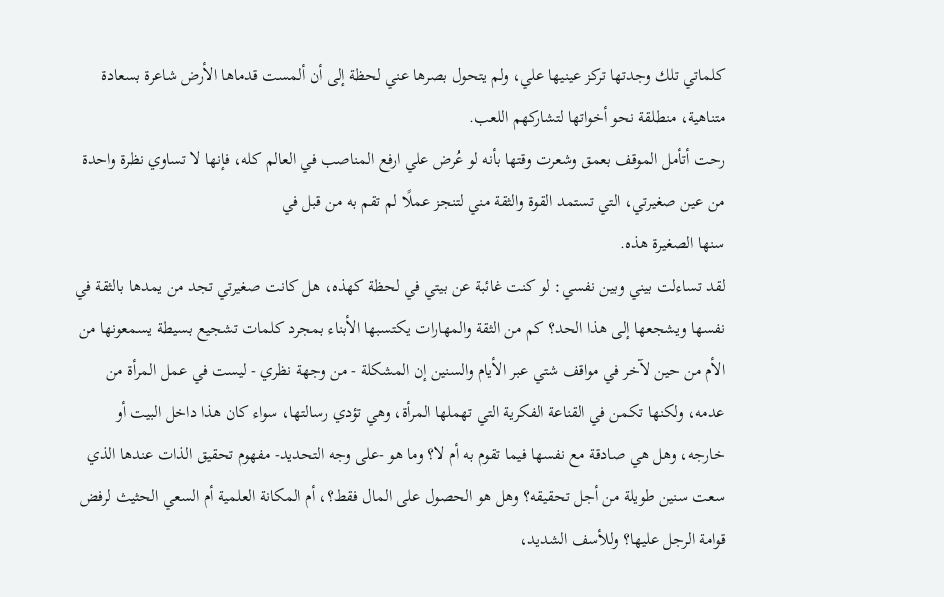كلماتي تلك وجدتها تركز عينيها علي، ولم يتحول بصرها عني لحظة إلى أن ألمست قدماها الأرض شاعرة بسعادة متناهية، منطلقة نحو أخواتها لتشاركهم اللعب.
رحت أتأمل الموقف بعمق وشعرت وقتها بأنه لو عُرض علي ارفع المناصب في العالم كله، فإنها لا تساوي نظرة واحدة من عين صغيرتي، التي تستمد القوة والثقة مني لتنجز عملًا لم تقم به من قبل في
سنها الصغيرة هذه.
لقد تساءلت بيني وبين نفسي: لو كنت غائبة عن بيتي في لحظة كهذه، هل كانت صغيرتي تجد من يمدها بالثقة في نفسها ويشجعها إلى هذا الحد؟ كم من الثقة والمهارات يكتسبها الأبناء بمجرد كلمات تشجيع بسيطة يسمعونها من الأم من حين لآخر في مواقف شتي عبر الأيام والسنين إن المشكلة - من وجهة نظري - ليست في عمل المرأة من عدمه، ولكنها تكمن في القناعة الفكرية التي تهملها المرأة، وهي تؤدي رسالتها، سواء كان هذا داخل البيت أو خارجه، وهل هي صادقة مع نفسها فيما تقوم به أم لا؟ وما هو -على وجه التحديد- مفهوم تحقيق الذات عندها الذي سعت سنين طويلة من أجل تحقيقه؟ وهل هو الحصول على المال فقط؟، أم المكانة العلمية أم السعي الحثيث لرفض قوامة الرجل عليها؟ وللأسف الشديد،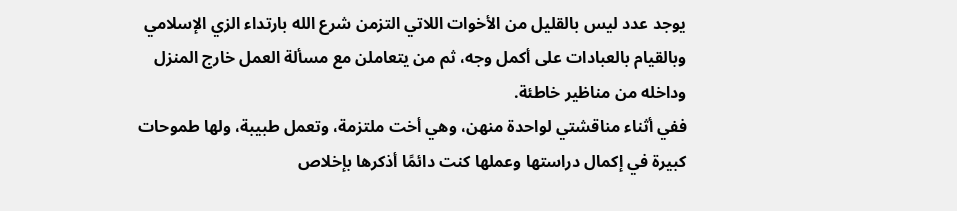يوجد عدد ليس بالقليل من الأخوات اللاتي التزمن شرع الله بارتداء الزي الإسلامي وبالقيام بالعبادات على أكمل وجه، ثم من يتعاملن مع مسألة العمل خارج المنزل وداخله من مناظير خاطئة.
ففي أثناء مناقشتي لواحدة منهن، وهي أخت ملتزمة، وتعمل طبيبة، ولها طموحات كبيرة في إكمال دراستها وعملها كنت دائمًا أذكرها بإخلاص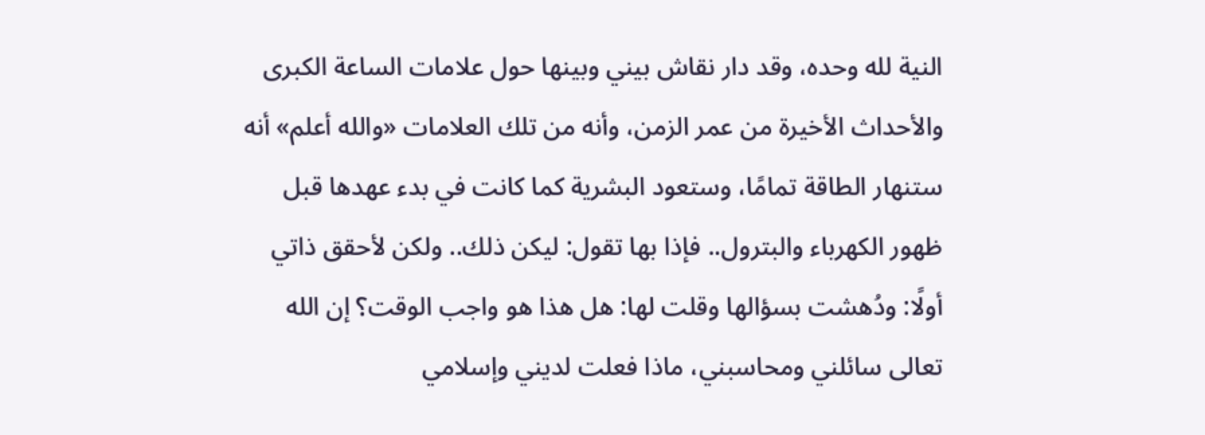النية لله وحده، وقد دار نقاش بيني وبينها حول علامات الساعة الكبرى والأحداث الأخيرة من عمر الزمن، وأنه من تلك العلامات «والله أعلم» أنه ستنهار الطاقة تمامًا، وستعود البشرية كما كانت في بدء عهدها قبل ظهور الكهرباء والبترول.. فإذا بها تقول: ليكن ذلك.. ولكن لأحقق ذاتي أولًا: ودُهشت بسؤالها وقلت لها: هل هذا هو واجب الوقت؟ إن الله تعالى سائلني ومحاسبني، ماذا فعلت لديني وإسلامي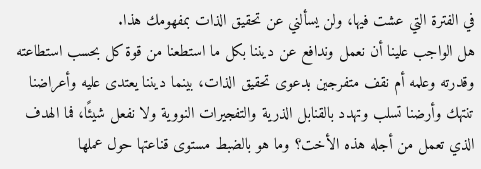في الفترة التي عشت فيها، ولن يسألني عن تحقيق الذات بمفهومك هذا.
هل الواجب علينا أن نعمل وندافع عن ديننا بكل ما استطعنا من قوة كل بحسب استطاعته وقدرته وعلمه أم نقف متفرجين بدعوى تحقيق الذات، بينما ديننا يعتدى عليه وأعراضنا تنتهك وأرضنا تسلب وتهدد بالقنابل الذرية والتفجيرات النووية ولا نفعل شيئًا، فما الهدف الذي تعمل من أجله هذه الأخت؟ وما هو بالضبط مستوى قناعتها حول عملها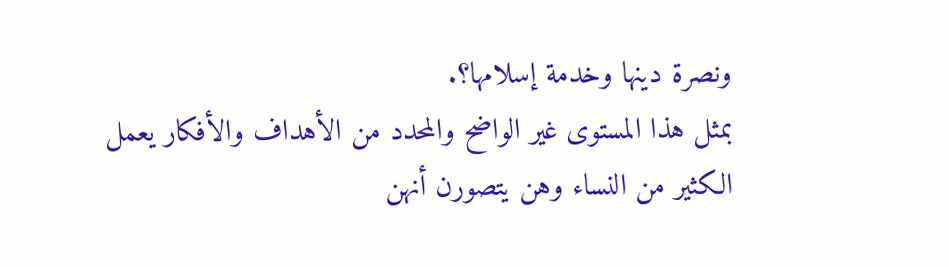ونصرة دينها وخدمة إسلامها؟.
بمثل هذا المستوى غير الواضح والمحدد من الأهداف والأفكار يعمل الكثير من النساء وهن يتصورن أنهن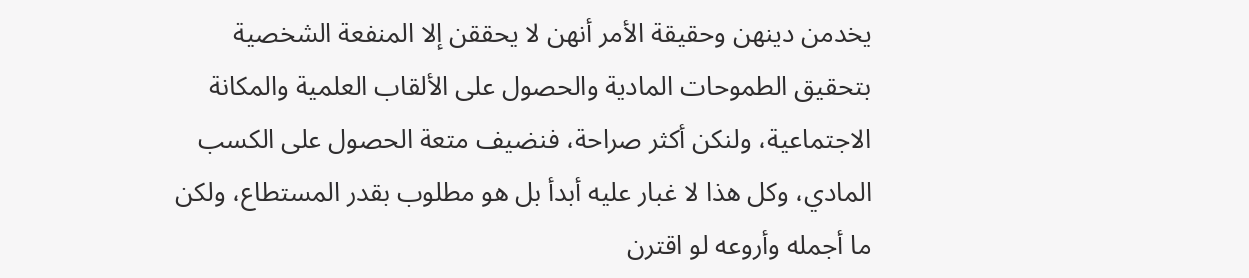يخدمن دينهن وحقيقة الأمر أنهن لا يحققن إلا المنفعة الشخصية بتحقيق الطموحات المادية والحصول على الألقاب العلمية والمكانة الاجتماعية، ولنكن أكثر صراحة، فنضيف متعة الحصول على الكسب المادي، وكل هذا لا غبار عليه أبدأ بل هو مطلوب بقدر المستطاع، ولكن ما أجمله وأروعه لو اقترن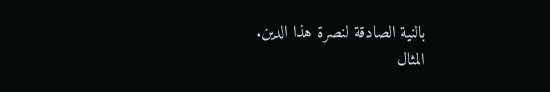بالنية الصادقة لنصرة هذا الدين.
المثال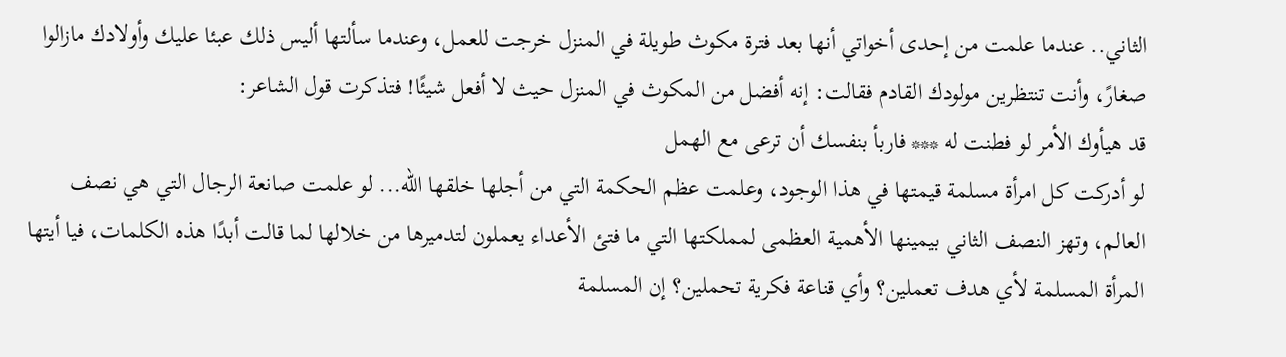الثاني.. عندما علمت من إحدى أخواتي أنها بعد فترة مكوث طويلة في المنزل خرجت للعمل، وعندما سألتها أليس ذلك عبئا عليك وأولادك مازالوا صغارً، وأنت تنتظرين مولودك القادم فقالت: إنه أفضل من المكوث في المنزل حيث لا أفعل شيئًا! فتذكرت قول الشاعر:
قد هيأوك الأمر لو فطنت له *** فاربأ بنفسك أن ترعى مع الهمل
لو أدركت كل امرأة مسلمة قيمتها في هذا الوجود، وعلمت عظم الحكمة التي من أجلها خلقها الله... لو علمت صانعة الرجال التي هي نصف العالم، وتهز النصف الثاني بيمينها الأهمية العظمى لمملكتها التي ما فتئ الأعداء يعملون لتدميرها من خلالها لما قالت أبدًا هذه الكلمات، فيا أيتها المرأة المسلمة لأي هدف تعملين؟ وأي قناعة فكرية تحملين؟ إن المسلمة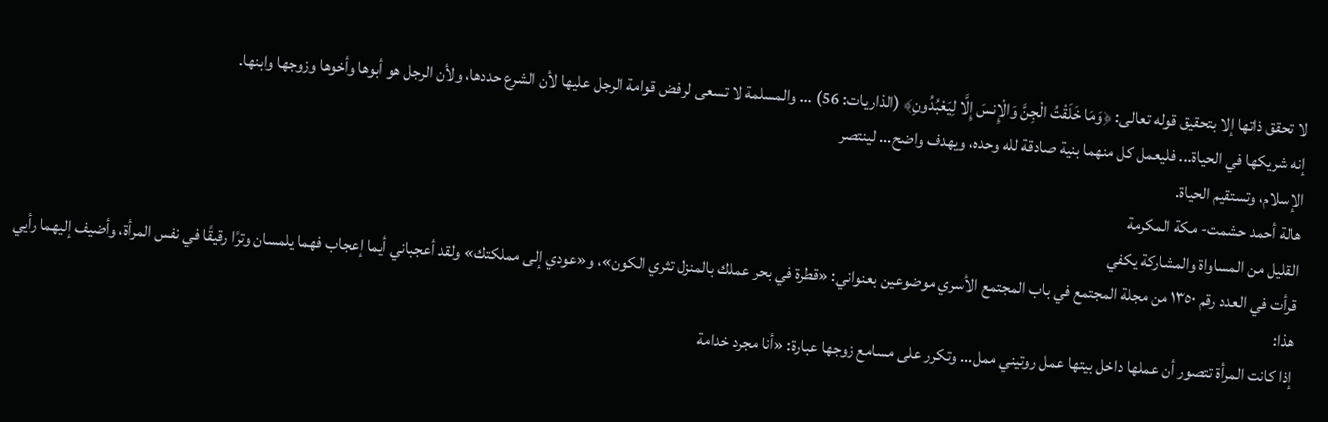لا تحقق ذاتها إلا بتحقيق قوله تعالى: ﴿وَمَا خَلَقْتُ الْجِنَّ وَالْإِنسَ إِلَّا لِيَعْبُدُونِ﴾ (الذاريات: 56) ... والمسلمة لا تسعى لرفض قوامة الرجل عليها لأن الشرع حددها، ولأن الرجل هو أبوها وأخوها وزوجها وابنها.
إنه شريكها في الحياة... فليعمل كل منهما بنية صادقة لله وحده، ويهدف واضح... لينتصر
الإسلام، وتستقيم الحياة.
هالة أحمد حشمت- مكة المكرمة
القليل من المساواة والمشاركة يكفي
قرأت في العدد رقم ١٣٥٠ من مجلة المجتمع في باب المجتمع الأسري موضوعين بعنواني: «قطرة في بحر عملك بالمنزل تثري الكون»، و«عودي إلى مملكتك» ولقد أعجباني أيما إعجاب فهما يلمسان وترًا رقيقًا في نفس المرأة، وأضيف إليهما رأيي هذا:
إذا كانت المرأة تتصور أن عملها داخل بيتها عمل روتيني ممل... وتكرر على مسامع زوجها عبارة: «أنا مجرد خدامة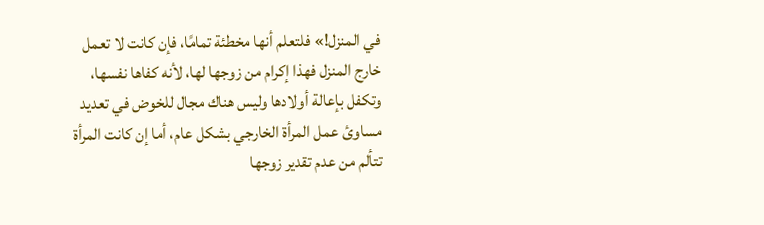في المنزل!» فلتعلم أنها مخطئة تمامًا، فإن كانت لا تعمل خارج المنزل فهذا إكرام من زوجها لها، لأنه كفاها نفسها، وتكفل بإعالة أولادها وليس هناك مجال للخوض في تعديد مساوئ عمل المرأة الخارجي بشكل عام، أما إن كانت المرأة تتألم من عدم تقدير زوجها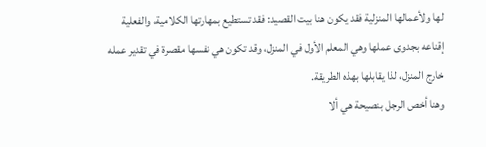لها ولأعمالها المنزلية فقد يكون هنا بيت القصيد: فقد تستطيع بمهارتها الكلامية، والفعلية إقناعه بجدوى عملها وهي المعلم الأول في المنزل، وقد تكون هي نفسها مقصرة في تقدير عمله خارج المنزل، لذا يقابلها بهذه الطريقة.
وهنا أخص الرجل بنصيحة هي ألا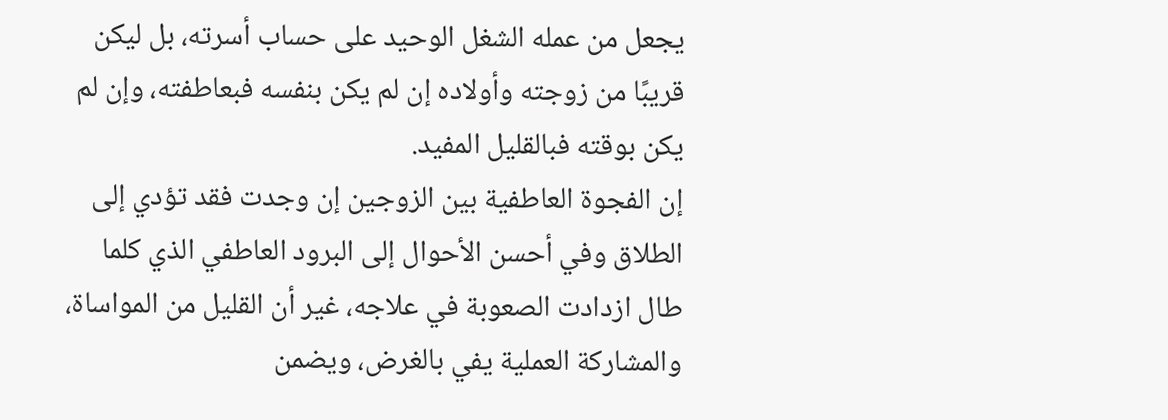يجعل من عمله الشغل الوحيد على حساب أسرته، بل ليكن قريبًا من زوجته وأولاده إن لم يكن بنفسه فبعاطفته، وإن لم يكن بوقته فبالقليل المفيد.
إن الفجوة العاطفية بين الزوجين إن وجدت فقد تؤدي إلى الطلاق وفي أحسن الأحوال إلى البرود العاطفي الذي كلما طال ازدادت الصعوبة في علاجه، غير أن القليل من المواساة، والمشاركة العملية يفي بالغرض، ويضمن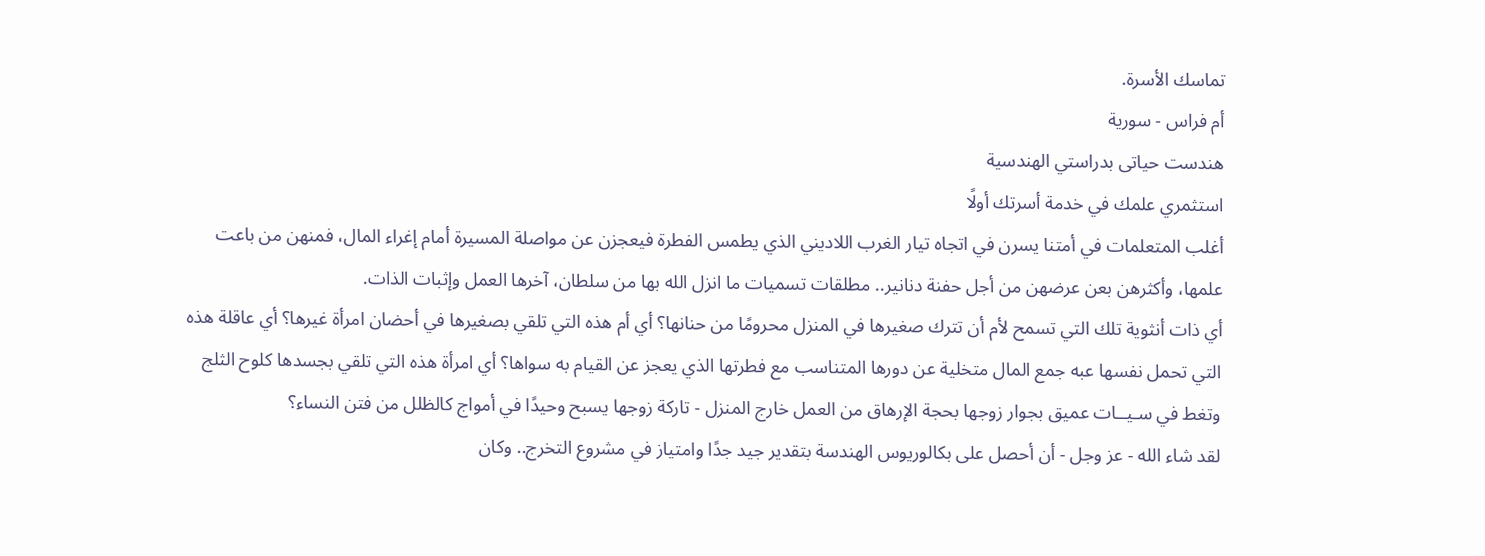تماسك الأسرة.
أم فراس - سورية
هندست حیاتی بدراستي الهندسية
استثمري علمك في خدمة أسرتك أولًا
أغلب المتعلمات في أمتنا يسرن في اتجاه تيار الغرب اللاديني الذي يطمس الفطرة فيعجزن عن مواصلة المسيرة أمام إغراء المال، فمنهن من باعت علمها، وأكثرهن بعن عرضهن من أجل حفنة دنانير.. مطلقات تسميات ما انزل الله بها من سلطان، آخرها العمل وإثبات الذات.
أي ذات أنثوية تلك التي تسمح لأم أن تترك صغيرها في المنزل محرومًا من حنانها؟ أي أم هذه التي تلقي بصغيرها في أحضان امرأة غيرها؟ أي عاقلة هذه التي تحمل نفسها عبه جمع المال متخلية عن دورها المتناسب مع فطرتها الذي يعجز عن القيام به سواها؟ أي امرأة هذه التي تلقي بجسدها كلوح الثلج وتغط في سـيــات عميق بجوار زوجها بحجة الإرهاق من العمل خارج المنزل - تاركة زوجها يسبح وحيدًا في أمواج كالظلل من فتن النساء؟
لقد شاء الله - عز وجل - أن أحصل على بكالوريوس الهندسة بتقدير جيد جدًا وامتياز في مشروع التخرج.. وكان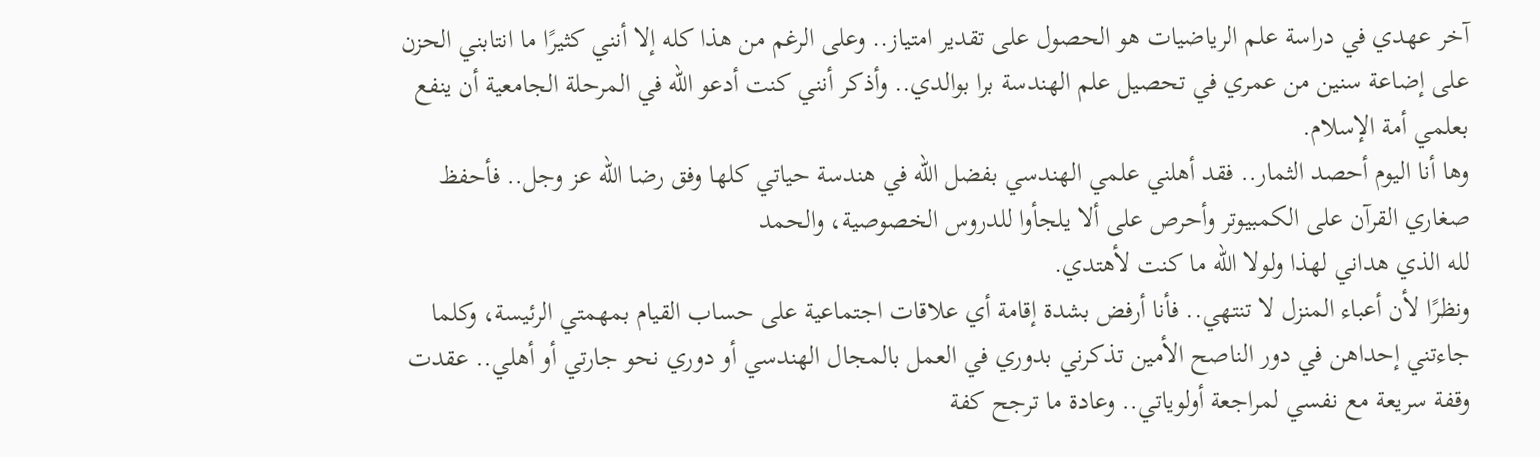آخر عهدي في دراسة علم الرياضيات هو الحصول على تقدير امتياز.. وعلى الرغم من هذا كله إلا أنني كثيرًا ما انتابني الحزن على إضاعة سنين من عمري في تحصيل علم الهندسة برا بوالدي.. وأذكر أنني كنت أدعو الله في المرحلة الجامعية أن ينفع بعلمي أمة الإسلام.
وها أنا اليوم أحصد الثمار.. فقد أهلني علمي الهندسي بفضل الله في هندسة حياتي كلها وفق رضا الله عز وجل.. فأحفظ صغاري القرآن على الكمبيوتر وأحرص على ألا يلجأوا للدروس الخصوصية، والحمد
لله الذي هداني لهذا ولولا الله ما كنت لأهتدي.
ونظرًا لأن أعباء المنزل لا تنتهي.. فأنا أرفض بشدة إقامة أي علاقات اجتماعية على حساب القيام بمهمتي الرئيسة، وكلما جاءتني إحداهن في دور الناصح الأمين تذكرني بدوري في العمل بالمجال الهندسي أو دوري نحو جارتي أو أهلي.. عقدت وقفة سريعة مع نفسي لمراجعة أولوياتي.. وعادة ما ترجح كفة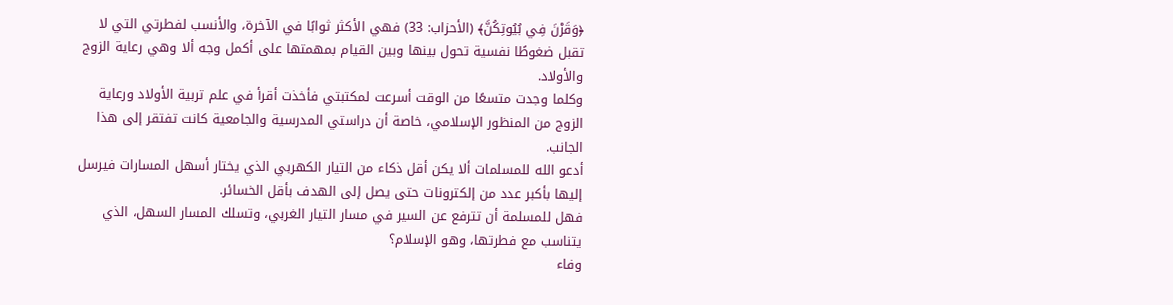﴿وَقَرْنَ فِي بُيُوتِكُنَّ﴾ (الأحزاب: 33) فهي الأكثر ثوابًا في الآخرة، والأنسب لفطرتي التي لا تقبل ضغوطًا نفسية تحول بينها وبين القيام بمهمتها على أكمل وجه ألا وهي رعاية الزوج والأولاد.
وكلما وجدت متسعًا من الوقت أسرعت لمكتبتي فأخذت أقرأ في علم تربية الأولاد ورعاية الزوج من المنظور الإسلامي، خاصة أن دراستي المدرسية والجامعية كانت تفتقر إلى هذا الجانب.
أدعو الله للمسلمات ألا يكن أقل ذكاء من التيار الكهربي الذي يختار أسهل المسارات فيرسل إليها بأكبر عدد من إلكترونات حتى يصل إلى الهدف بأقل الخسائر.
فهل للمسلمة أن تترفع عن السير في مسار التيار الغربي، وتسلك المسار السهل، الذي يتناسب مع فطرتها، وهو الإسلام؟
وفاء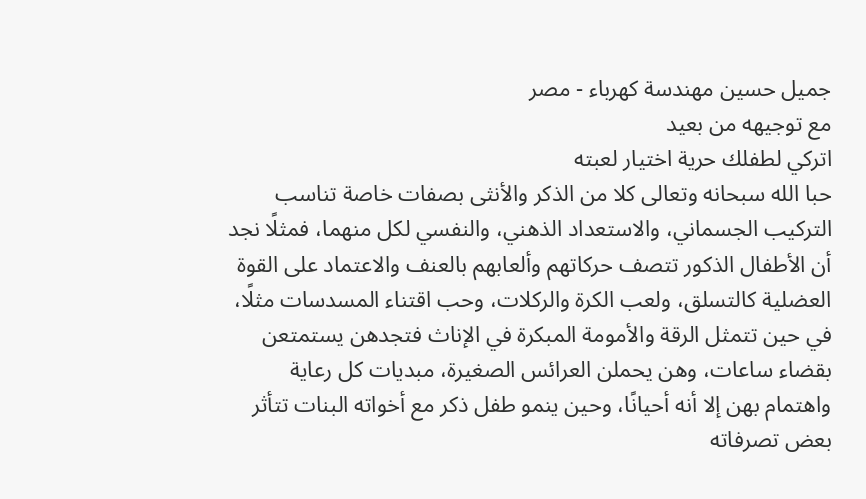جميل حسين مهندسة كهرباء - مصر
مع توجيهه من بعيد
اتركي لطفلك حرية اختيار لعبته
حبا الله سبحانه وتعالى كلا من الذكر والأنثى بصفات خاصة تناسب التركيب الجسماني، والاستعداد الذهني، والنفسي لكل منهما، فمثلًا نجد أن الأطفال الذكور تتصف حركاتهم وألعابهم بالعنف والاعتماد على القوة العضلية كالتسلق، ولعب الكرة والركلات، وحب اقتناء المسدسات مثلًا، في حين تتمثل الرقة والأمومة المبكرة في الإناث فتجدهن يستمتعن بقضاء ساعات، وهن يحملن العرائس الصغيرة، مبديات كل رعاية واهتمام بهن إلا أنه أحيانًا، وحين ينمو طفل ذكر مع أخواته البنات تتأثر بعض تصرفاته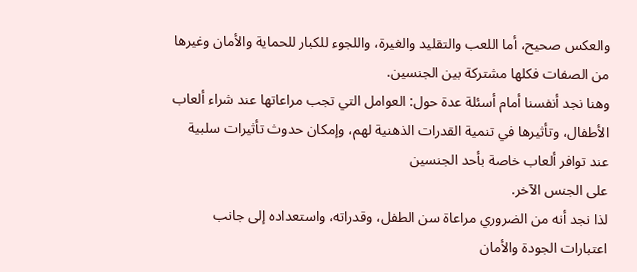والعكس صحيح، أما اللعب والتقليد والغيرة، واللجوء للكبار للحماية والأمان وغيرها من الصفات فكلها مشتركة بين الجنسين.
وهنا نجد أنفسنا أمام أسئلة عدة حول: العوامل التي تجب مراعاتها عند شراء ألعاب الأطفال، وتأثيرها في تنمية القدرات الذهنية لهم، وإمكان حدوث تأثيرات سلبية عند توافر ألعاب خاصة بأحد الجنسين
على الجنس الآخر.
لذا نجد أنه من الضروري مراعاة سن الطفل، وقدراته، واستعداده إلى جانب اعتبارات الجودة والأمان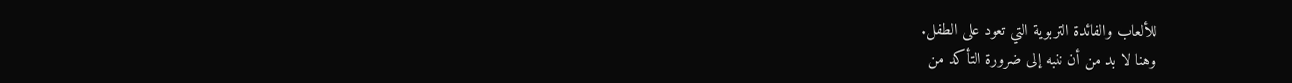للألعاب والفائدة التربوية التي تعود على الطفل.
وهنا لا بد من أن ننبه إلى ضرورة التأكد من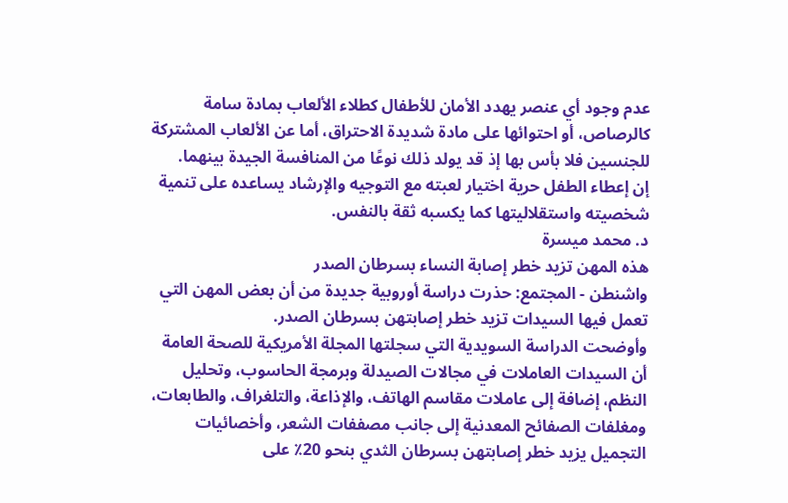عدم وجود أي عنصر يهدد الأمان للأطفال كطلاء الألعاب بمادة سامة كالرصاص، أو احتوائها على مادة شديدة الاحتراق، أما عن الألعاب المشتركة للجنسين فلا بأس بها إذ قد يولد ذلك نوعًا من المنافسة الجيدة بينهما.
إن إعطاء الطفل حرية اختيار لعبته مع التوجيه والإرشاد يساعده على تنمية شخصيته واستقلاليتها كما يكسبه ثقة بالنفس.
د. محمد ميسرة
هذه المهن تزيد خطر إصابة النساء بسرطان الصدر
واشنطن - المجتمع: حذرت دراسة أوروبية جديدة من أن بعض المهن التي تعمل فيها السيدات تزيد خطر إصابتهن بسرطان الصدر.
وأوضحت الدراسة السويدية التي سجلتها المجلة الأمريكية للصحة العامة أن السيدات العاملات في مجالات الصيدلة وبرمجة الحاسوب، وتحليل النظم، إضافة إلى عاملات مقاسم الهاتف، والإذاعة، والتلغراف، والطابعات، ومغلفات الصفائح المعدنية إلى جانب مصففات الشعر، وأخصائيات التجميل يزيد خطر إصابتهن بسرطان الثدي بنحو 20٪ على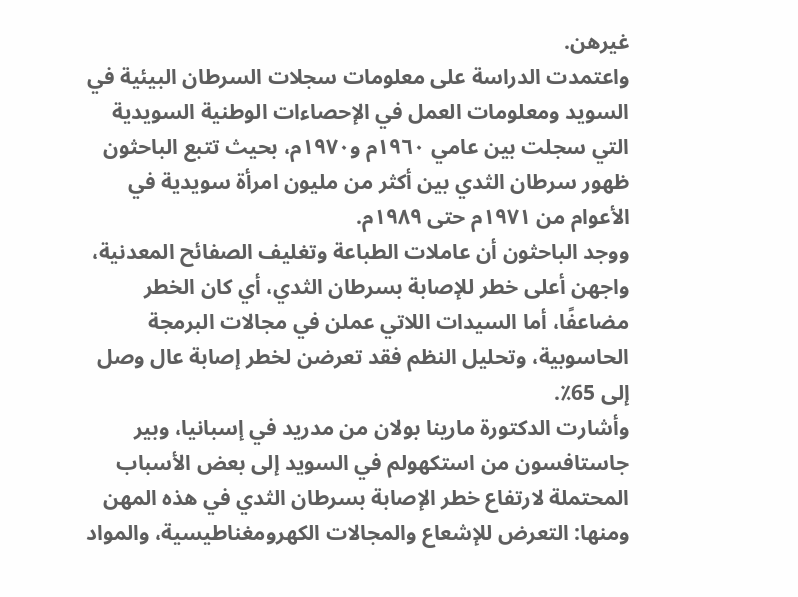غيرهن.
واعتمدت الدراسة على معلومات سجلات السرطان البيئية في السويد ومعلومات العمل في الإحصاءات الوطنية السويدية التي سجلت بين عامي ١٩٦٠م و۱۹۷۰م، بحيث تتبع الباحثون ظهور سرطان الثدي بين أكثر من مليون امرأة سويدية في الأعوام من ۱۹۷۱م حتى ۱۹۸۹م.
ووجد الباحثون أن عاملات الطباعة وتغليف الصفائح المعدنية، واجهن أعلى خطر للإصابة بسرطان الثدي، أي كان الخطر مضاعفًا، أما السيدات اللاتي عملن في مجالات البرمجة الحاسوبية، وتحليل النظم فقد تعرضن لخطر إصابة عال وصل إلى 65٪.
وأشارت الدكتورة مارينا بولان من مدريد في إسبانيا، وبير جاستافسون من استكهولم في السويد إلى بعض الأسباب المحتملة لارتفاع خطر الإصابة بسرطان الثدي في هذه المهن ومنها: التعرض للإشعاع والمجالات الكهرومغناطيسية، والمواد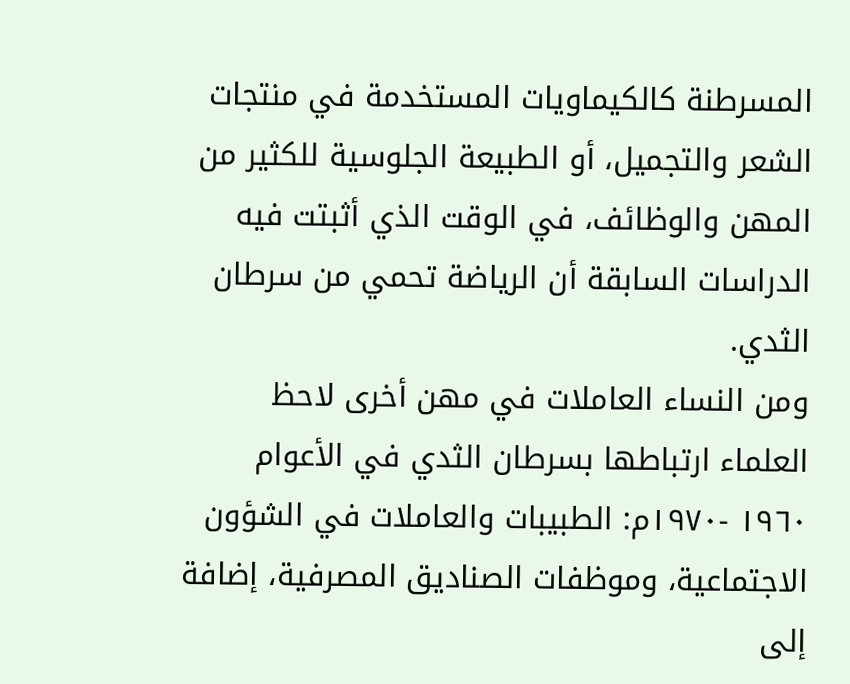المسرطنة كالكيماويات المستخدمة في منتجات الشعر والتجميل، أو الطبيعة الجلوسية للكثير من المهن والوظائف، في الوقت الذي أثبتت فيه الدراسات السابقة أن الرياضة تحمي من سرطان الثدي.
ومن النساء العاملات في مهن أخرى لاحظ العلماء ارتباطها بسرطان الثدي في الأعوام ١٩٦٠ -۱۹۷۰م: الطبيبات والعاملات في الشؤون الاجتماعية، وموظفات الصناديق المصرفية، إضافة إلى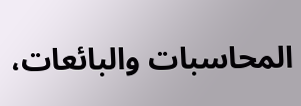المحاسبات والبائعات،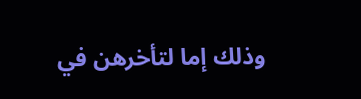وذلك إما لتأخرهن في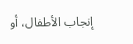إنجاب الأطفال، أو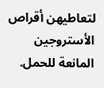لتعاطيهن أقراص الأستروجين المانعة للحمل.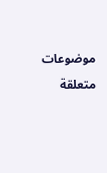موضوعات متعلقة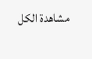مشاهدة الكل